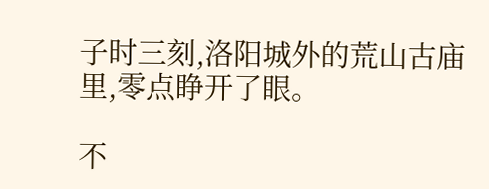子时三刻,洛阳城外的荒山古庙里,零点睁开了眼。

不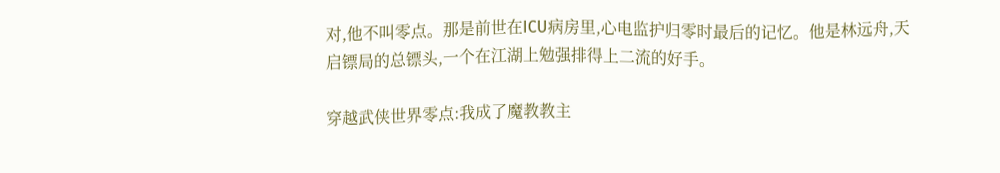对,他不叫零点。那是前世在ICU病房里,心电监护归零时最后的记忆。他是林远舟,天启镖局的总镖头,一个在江湖上勉强排得上二流的好手。

穿越武侠世界零点:我成了魔教教主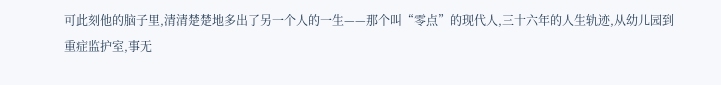可此刻他的脑子里,清清楚楚地多出了另一个人的一生——那个叫“零点”的现代人,三十六年的人生轨迹,从幼儿园到重症监护室,事无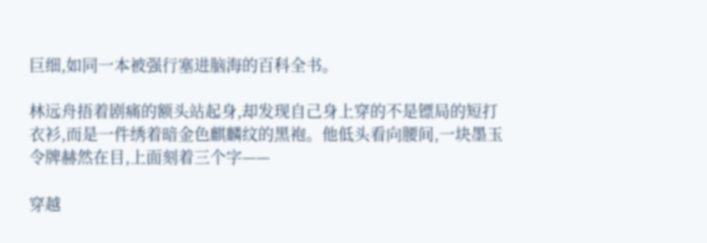巨细,如同一本被强行塞进脑海的百科全书。

林远舟捂着剧痛的额头站起身,却发现自己身上穿的不是镖局的短打衣衫,而是一件绣着暗金色麒麟纹的黑袍。他低头看向腰间,一块墨玉令牌赫然在目,上面刻着三个字——

穿越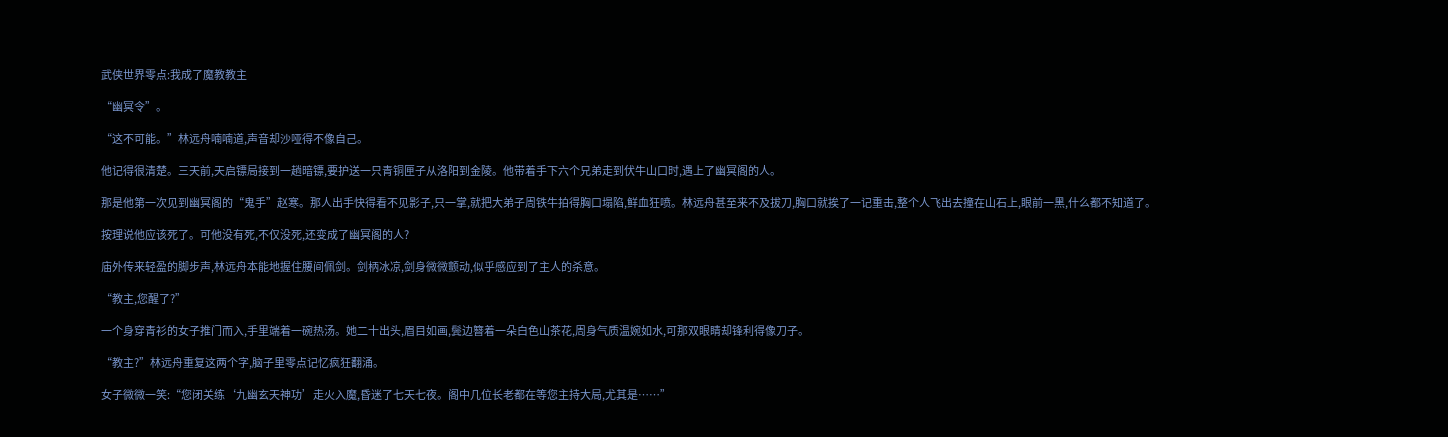武侠世界零点:我成了魔教教主

“幽冥令”。

“这不可能。”林远舟喃喃道,声音却沙哑得不像自己。

他记得很清楚。三天前,天启镖局接到一趟暗镖,要护送一只青铜匣子从洛阳到金陵。他带着手下六个兄弟走到伏牛山口时,遇上了幽冥阁的人。

那是他第一次见到幽冥阁的“鬼手”赵寒。那人出手快得看不见影子,只一掌,就把大弟子周铁牛拍得胸口塌陷,鲜血狂喷。林远舟甚至来不及拔刀,胸口就挨了一记重击,整个人飞出去撞在山石上,眼前一黑,什么都不知道了。

按理说他应该死了。可他没有死,不仅没死,还变成了幽冥阁的人?

庙外传来轻盈的脚步声,林远舟本能地握住腰间佩剑。剑柄冰凉,剑身微微颤动,似乎感应到了主人的杀意。

“教主,您醒了?”

一个身穿青衫的女子推门而入,手里端着一碗热汤。她二十出头,眉目如画,鬓边簪着一朵白色山茶花,周身气质温婉如水,可那双眼睛却锋利得像刀子。

“教主?”林远舟重复这两个字,脑子里零点记忆疯狂翻涌。

女子微微一笑:“您闭关练‘九幽玄天神功’走火入魔,昏迷了七天七夜。阁中几位长老都在等您主持大局,尤其是……”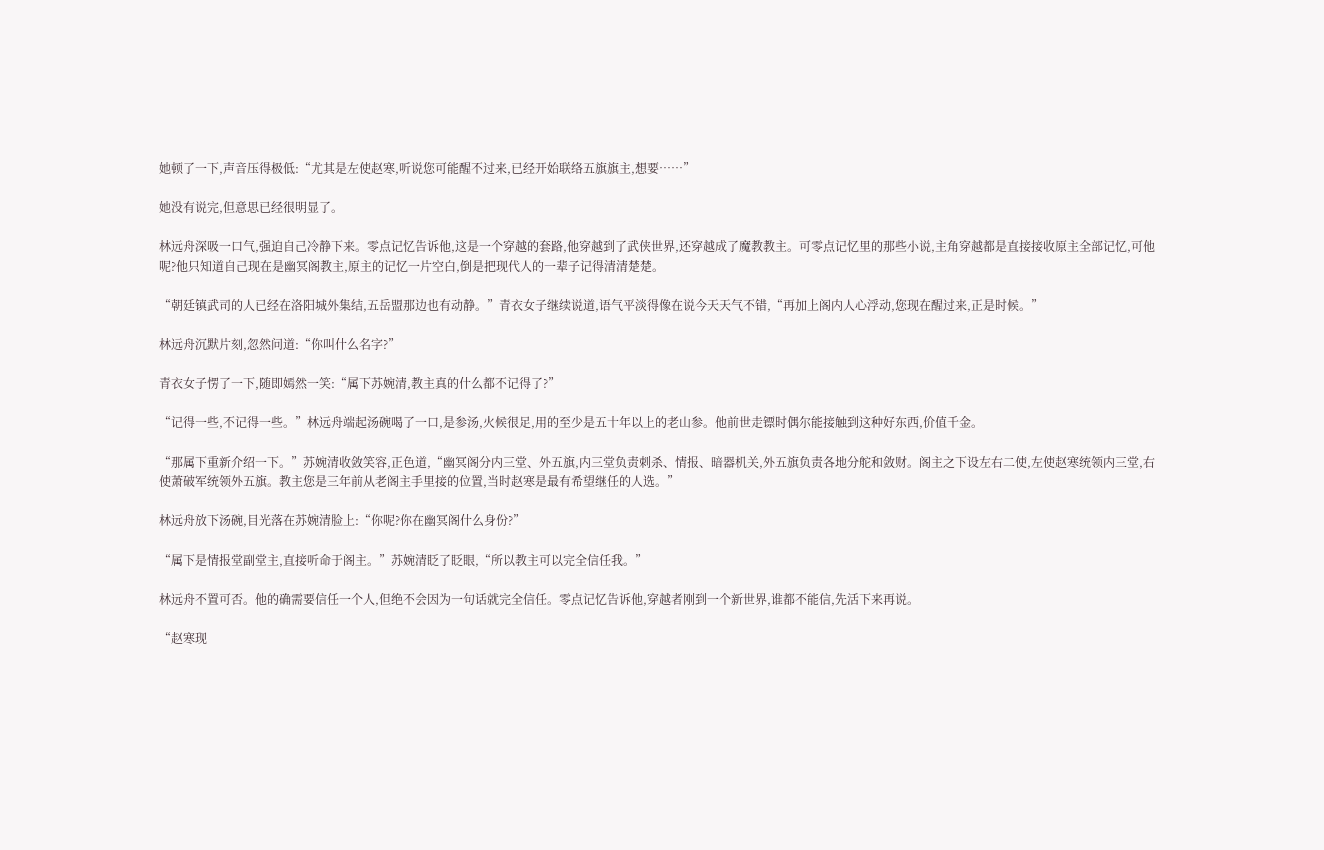她顿了一下,声音压得极低:“尤其是左使赵寒,听说您可能醒不过来,已经开始联络五旗旗主,想要……”

她没有说完,但意思已经很明显了。

林远舟深吸一口气,强迫自己冷静下来。零点记忆告诉他,这是一个穿越的套路,他穿越到了武侠世界,还穿越成了魔教教主。可零点记忆里的那些小说,主角穿越都是直接接收原主全部记忆,可他呢?他只知道自己现在是幽冥阁教主,原主的记忆一片空白,倒是把现代人的一辈子记得清清楚楚。

“朝廷镇武司的人已经在洛阳城外集结,五岳盟那边也有动静。”青衣女子继续说道,语气平淡得像在说今天天气不错,“再加上阁内人心浮动,您现在醒过来,正是时候。”

林远舟沉默片刻,忽然问道:“你叫什么名字?”

青衣女子愣了一下,随即嫣然一笑:“属下苏婉清,教主真的什么都不记得了?”

“记得一些,不记得一些。”林远舟端起汤碗喝了一口,是参汤,火候很足,用的至少是五十年以上的老山参。他前世走镖时偶尔能接触到这种好东西,价值千金。

“那属下重新介绍一下。”苏婉清收敛笑容,正色道,“幽冥阁分内三堂、外五旗,内三堂负责刺杀、情报、暗器机关,外五旗负责各地分舵和敛财。阁主之下设左右二使,左使赵寒统领内三堂,右使萧破军统领外五旗。教主您是三年前从老阁主手里接的位置,当时赵寒是最有希望继任的人选。”

林远舟放下汤碗,目光落在苏婉清脸上:“你呢?你在幽冥阁什么身份?”

“属下是情报堂副堂主,直接听命于阁主。”苏婉清眨了眨眼,“所以教主可以完全信任我。”

林远舟不置可否。他的确需要信任一个人,但绝不会因为一句话就完全信任。零点记忆告诉他,穿越者刚到一个新世界,谁都不能信,先活下来再说。

“赵寒现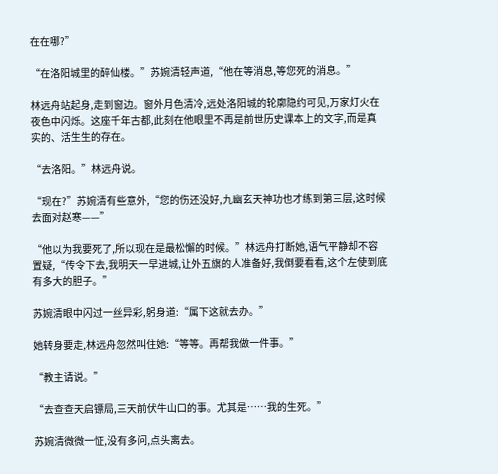在在哪?”

“在洛阳城里的醉仙楼。”苏婉清轻声道,“他在等消息,等您死的消息。”

林远舟站起身,走到窗边。窗外月色清冷,远处洛阳城的轮廓隐约可见,万家灯火在夜色中闪烁。这座千年古都,此刻在他眼里不再是前世历史课本上的文字,而是真实的、活生生的存在。

“去洛阳。”林远舟说。

“现在?”苏婉清有些意外,“您的伤还没好,九幽玄天神功也才练到第三层,这时候去面对赵寒——”

“他以为我要死了,所以现在是最松懈的时候。”林远舟打断她,语气平静却不容置疑,“传令下去,我明天一早进城,让外五旗的人准备好,我倒要看看,这个左使到底有多大的胆子。”

苏婉清眼中闪过一丝异彩,躬身道:“属下这就去办。”

她转身要走,林远舟忽然叫住她:“等等。再帮我做一件事。”

“教主请说。”

“去查查天启镖局,三天前伏牛山口的事。尤其是……我的生死。”

苏婉清微微一怔,没有多问,点头离去。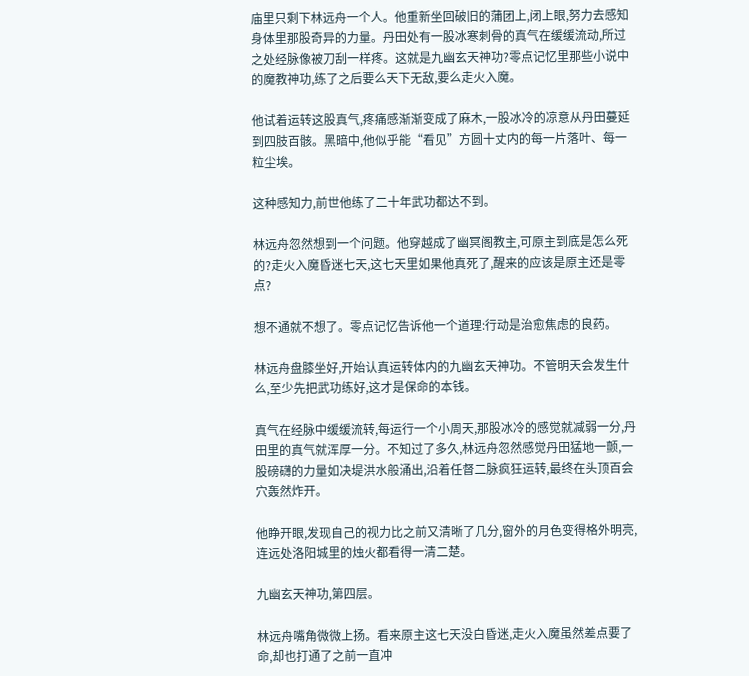庙里只剩下林远舟一个人。他重新坐回破旧的蒲团上,闭上眼,努力去感知身体里那股奇异的力量。丹田处有一股冰寒刺骨的真气在缓缓流动,所过之处经脉像被刀刮一样疼。这就是九幽玄天神功?零点记忆里那些小说中的魔教神功,练了之后要么天下无敌,要么走火入魔。

他试着运转这股真气,疼痛感渐渐变成了麻木,一股冰冷的凉意从丹田蔓延到四肢百骸。黑暗中,他似乎能“看见”方圆十丈内的每一片落叶、每一粒尘埃。

这种感知力,前世他练了二十年武功都达不到。

林远舟忽然想到一个问题。他穿越成了幽冥阁教主,可原主到底是怎么死的?走火入魔昏迷七天,这七天里如果他真死了,醒来的应该是原主还是零点?

想不通就不想了。零点记忆告诉他一个道理:行动是治愈焦虑的良药。

林远舟盘膝坐好,开始认真运转体内的九幽玄天神功。不管明天会发生什么,至少先把武功练好,这才是保命的本钱。

真气在经脉中缓缓流转,每运行一个小周天,那股冰冷的感觉就减弱一分,丹田里的真气就浑厚一分。不知过了多久,林远舟忽然感觉丹田猛地一颤,一股磅礴的力量如决堤洪水般涌出,沿着任督二脉疯狂运转,最终在头顶百会穴轰然炸开。

他睁开眼,发现自己的视力比之前又清晰了几分,窗外的月色变得格外明亮,连远处洛阳城里的烛火都看得一清二楚。

九幽玄天神功,第四层。

林远舟嘴角微微上扬。看来原主这七天没白昏迷,走火入魔虽然差点要了命,却也打通了之前一直冲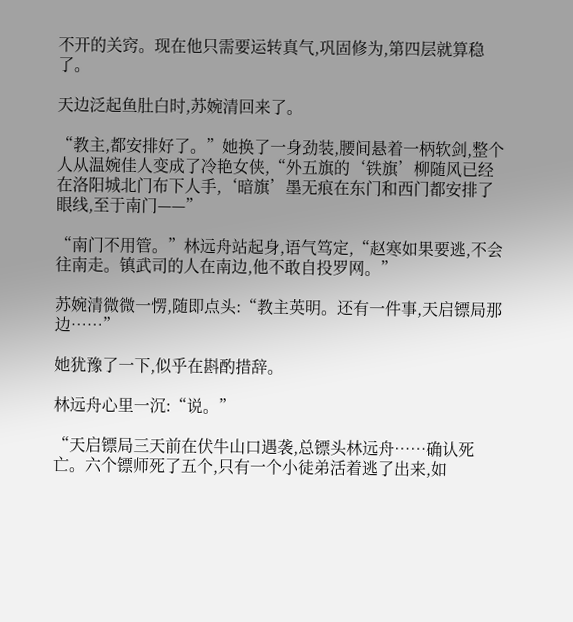不开的关窍。现在他只需要运转真气,巩固修为,第四层就算稳了。

天边泛起鱼肚白时,苏婉清回来了。

“教主,都安排好了。”她换了一身劲装,腰间悬着一柄软剑,整个人从温婉佳人变成了冷艳女侠,“外五旗的‘铁旗’柳随风已经在洛阳城北门布下人手,‘暗旗’墨无痕在东门和西门都安排了眼线,至于南门——”

“南门不用管。”林远舟站起身,语气笃定,“赵寒如果要逃,不会往南走。镇武司的人在南边,他不敢自投罗网。”

苏婉清微微一愣,随即点头:“教主英明。还有一件事,天启镖局那边……”

她犹豫了一下,似乎在斟酌措辞。

林远舟心里一沉:“说。”

“天启镖局三天前在伏牛山口遇袭,总镖头林远舟……确认死亡。六个镖师死了五个,只有一个小徒弟活着逃了出来,如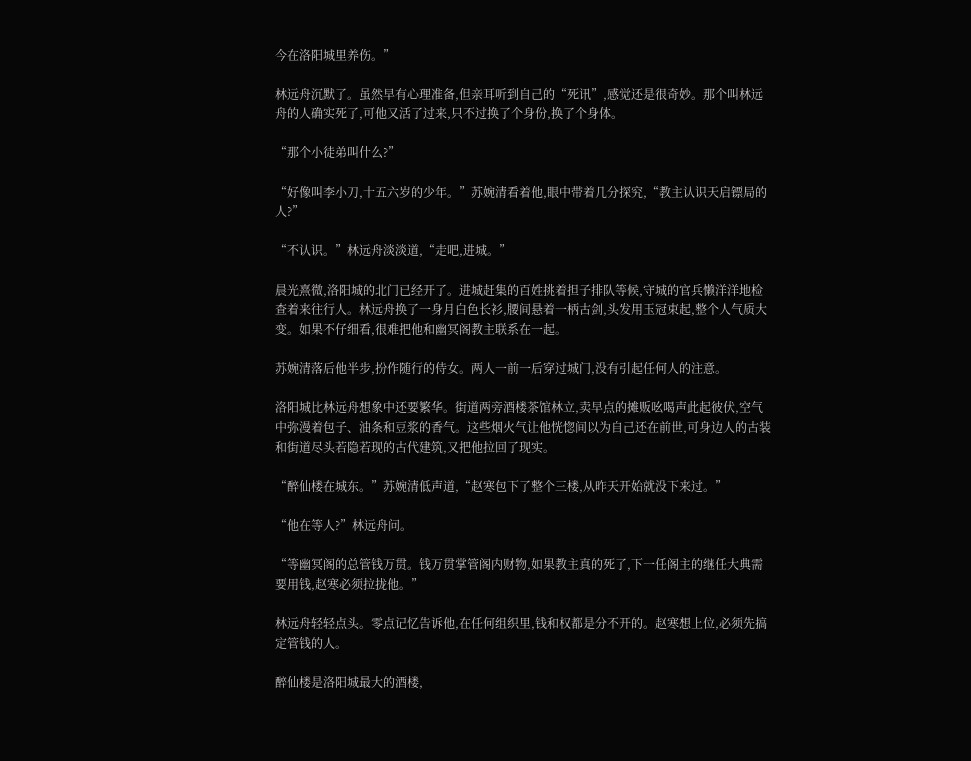今在洛阳城里养伤。”

林远舟沉默了。虽然早有心理准备,但亲耳听到自己的“死讯”,感觉还是很奇妙。那个叫林远舟的人确实死了,可他又活了过来,只不过换了个身份,换了个身体。

“那个小徒弟叫什么?”

“好像叫李小刀,十五六岁的少年。”苏婉清看着他,眼中带着几分探究,“教主认识天启镖局的人?”

“不认识。”林远舟淡淡道,“走吧,进城。”

晨光熹微,洛阳城的北门已经开了。进城赶集的百姓挑着担子排队等候,守城的官兵懒洋洋地检查着来往行人。林远舟换了一身月白色长衫,腰间悬着一柄古剑,头发用玉冠束起,整个人气质大变。如果不仔细看,很难把他和幽冥阁教主联系在一起。

苏婉清落后他半步,扮作随行的侍女。两人一前一后穿过城门,没有引起任何人的注意。

洛阳城比林远舟想象中还要繁华。街道两旁酒楼茶馆林立,卖早点的摊贩吆喝声此起彼伏,空气中弥漫着包子、油条和豆浆的香气。这些烟火气让他恍惚间以为自己还在前世,可身边人的古装和街道尽头若隐若现的古代建筑,又把他拉回了现实。

“醉仙楼在城东。”苏婉清低声道,“赵寒包下了整个三楼,从昨天开始就没下来过。”

“他在等人?”林远舟问。

“等幽冥阁的总管钱万贯。钱万贯掌管阁内财物,如果教主真的死了,下一任阁主的继任大典需要用钱,赵寒必须拉拢他。”

林远舟轻轻点头。零点记忆告诉他,在任何组织里,钱和权都是分不开的。赵寒想上位,必须先搞定管钱的人。

醉仙楼是洛阳城最大的酒楼,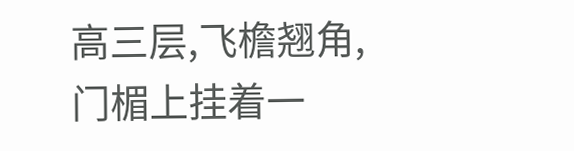高三层,飞檐翘角,门楣上挂着一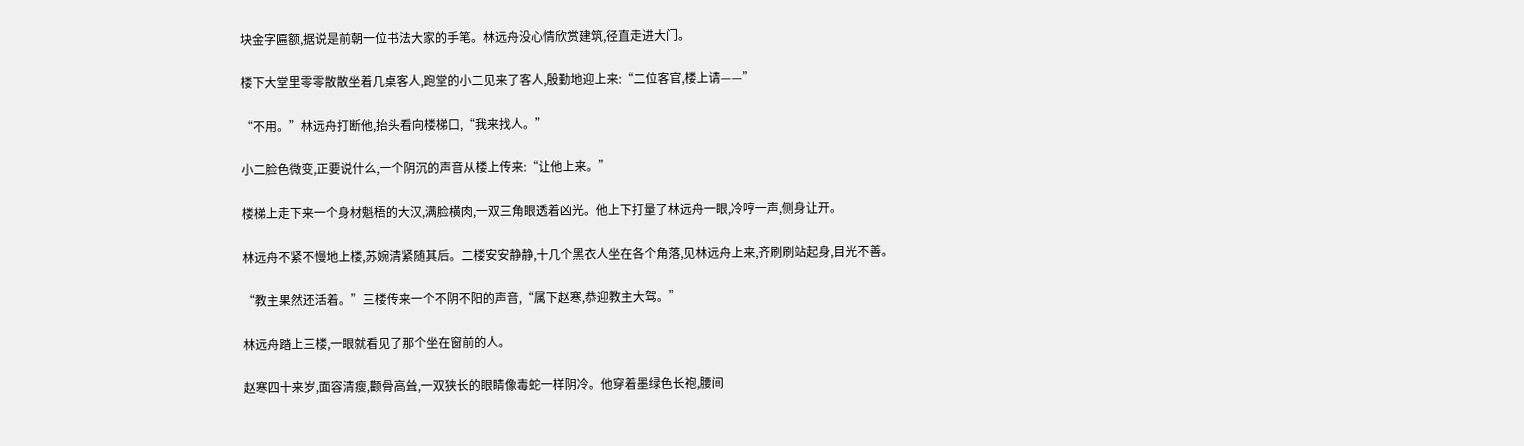块金字匾额,据说是前朝一位书法大家的手笔。林远舟没心情欣赏建筑,径直走进大门。

楼下大堂里零零散散坐着几桌客人,跑堂的小二见来了客人,殷勤地迎上来:“二位客官,楼上请——”

“不用。”林远舟打断他,抬头看向楼梯口,“我来找人。”

小二脸色微变,正要说什么,一个阴沉的声音从楼上传来:“让他上来。”

楼梯上走下来一个身材魁梧的大汉,满脸横肉,一双三角眼透着凶光。他上下打量了林远舟一眼,冷哼一声,侧身让开。

林远舟不紧不慢地上楼,苏婉清紧随其后。二楼安安静静,十几个黑衣人坐在各个角落,见林远舟上来,齐刷刷站起身,目光不善。

“教主果然还活着。”三楼传来一个不阴不阳的声音,“属下赵寒,恭迎教主大驾。”

林远舟踏上三楼,一眼就看见了那个坐在窗前的人。

赵寒四十来岁,面容清瘦,颧骨高耸,一双狭长的眼睛像毒蛇一样阴冷。他穿着墨绿色长袍,腰间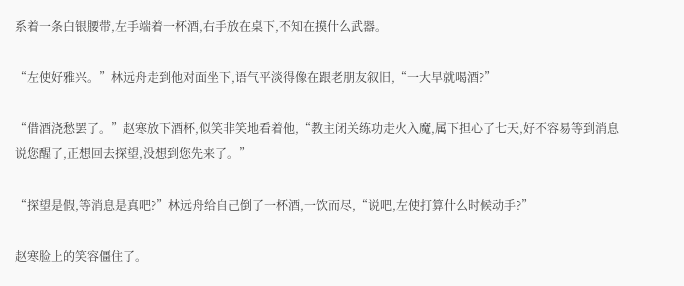系着一条白银腰带,左手端着一杯酒,右手放在桌下,不知在摸什么武器。

“左使好雅兴。”林远舟走到他对面坐下,语气平淡得像在跟老朋友叙旧,“一大早就喝酒?”

“借酒浇愁罢了。”赵寒放下酒杯,似笑非笑地看着他,“教主闭关练功走火入魔,属下担心了七天,好不容易等到消息说您醒了,正想回去探望,没想到您先来了。”

“探望是假,等消息是真吧?”林远舟给自己倒了一杯酒,一饮而尽,“说吧,左使打算什么时候动手?”

赵寒脸上的笑容僵住了。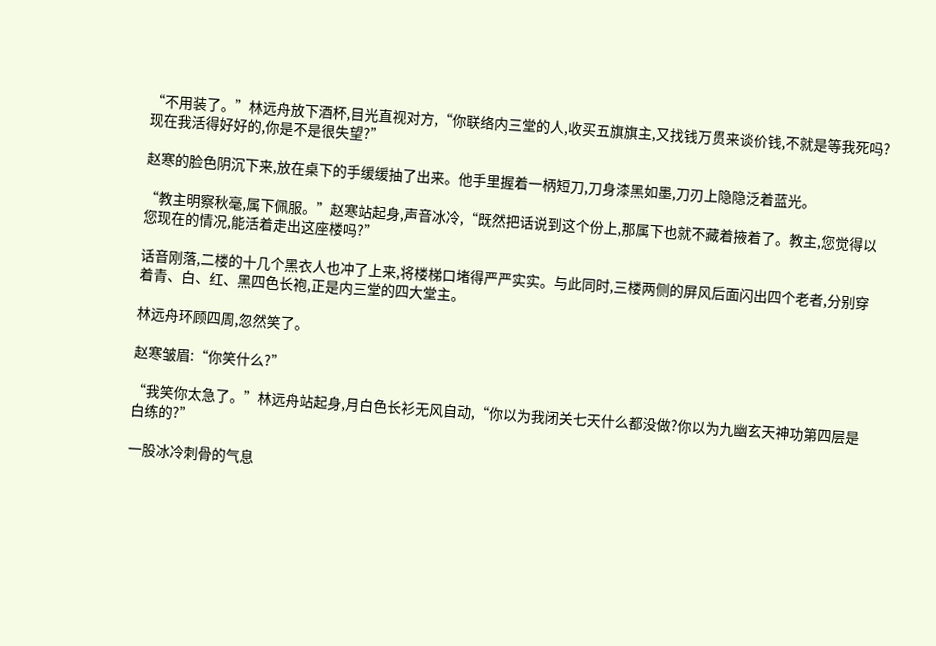“不用装了。”林远舟放下酒杯,目光直视对方,“你联络内三堂的人,收买五旗旗主,又找钱万贯来谈价钱,不就是等我死吗?现在我活得好好的,你是不是很失望?”

赵寒的脸色阴沉下来,放在桌下的手缓缓抽了出来。他手里握着一柄短刀,刀身漆黑如墨,刀刃上隐隐泛着蓝光。

“教主明察秋毫,属下佩服。”赵寒站起身,声音冰冷,“既然把话说到这个份上,那属下也就不藏着掖着了。教主,您觉得以您现在的情况,能活着走出这座楼吗?”

话音刚落,二楼的十几个黑衣人也冲了上来,将楼梯口堵得严严实实。与此同时,三楼两侧的屏风后面闪出四个老者,分别穿着青、白、红、黑四色长袍,正是内三堂的四大堂主。

林远舟环顾四周,忽然笑了。

赵寒皱眉:“你笑什么?”

“我笑你太急了。”林远舟站起身,月白色长衫无风自动,“你以为我闭关七天什么都没做?你以为九幽玄天神功第四层是白练的?”

一股冰冷刺骨的气息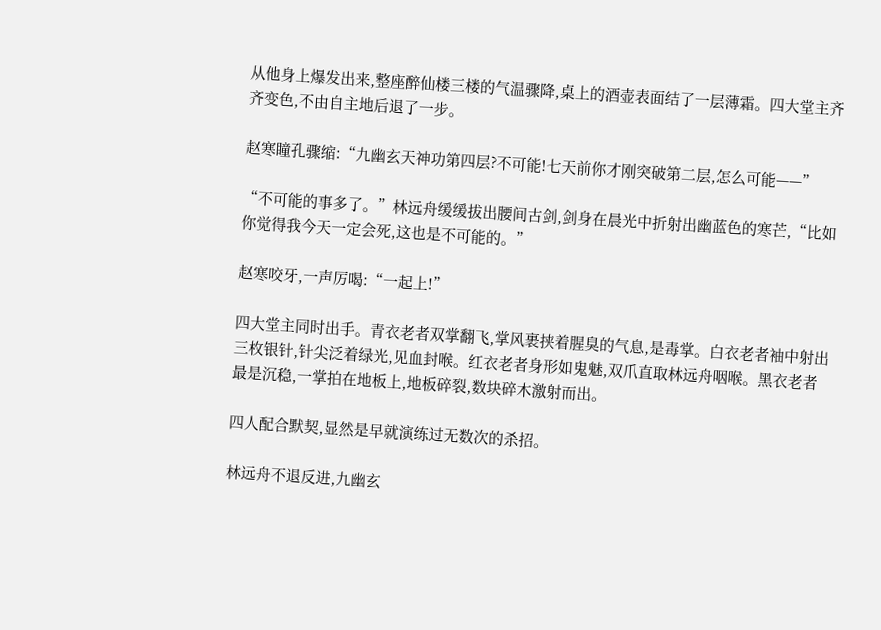从他身上爆发出来,整座醉仙楼三楼的气温骤降,桌上的酒壶表面结了一层薄霜。四大堂主齐齐变色,不由自主地后退了一步。

赵寒瞳孔骤缩:“九幽玄天神功第四层?不可能!七天前你才刚突破第二层,怎么可能——”

“不可能的事多了。”林远舟缓缓拔出腰间古剑,剑身在晨光中折射出幽蓝色的寒芒,“比如你觉得我今天一定会死,这也是不可能的。”

赵寒咬牙,一声厉喝:“一起上!”

四大堂主同时出手。青衣老者双掌翻飞,掌风裹挟着腥臭的气息,是毒掌。白衣老者袖中射出三枚银针,针尖泛着绿光,见血封喉。红衣老者身形如鬼魅,双爪直取林远舟咽喉。黑衣老者最是沉稳,一掌拍在地板上,地板碎裂,数块碎木激射而出。

四人配合默契,显然是早就演练过无数次的杀招。

林远舟不退反进,九幽玄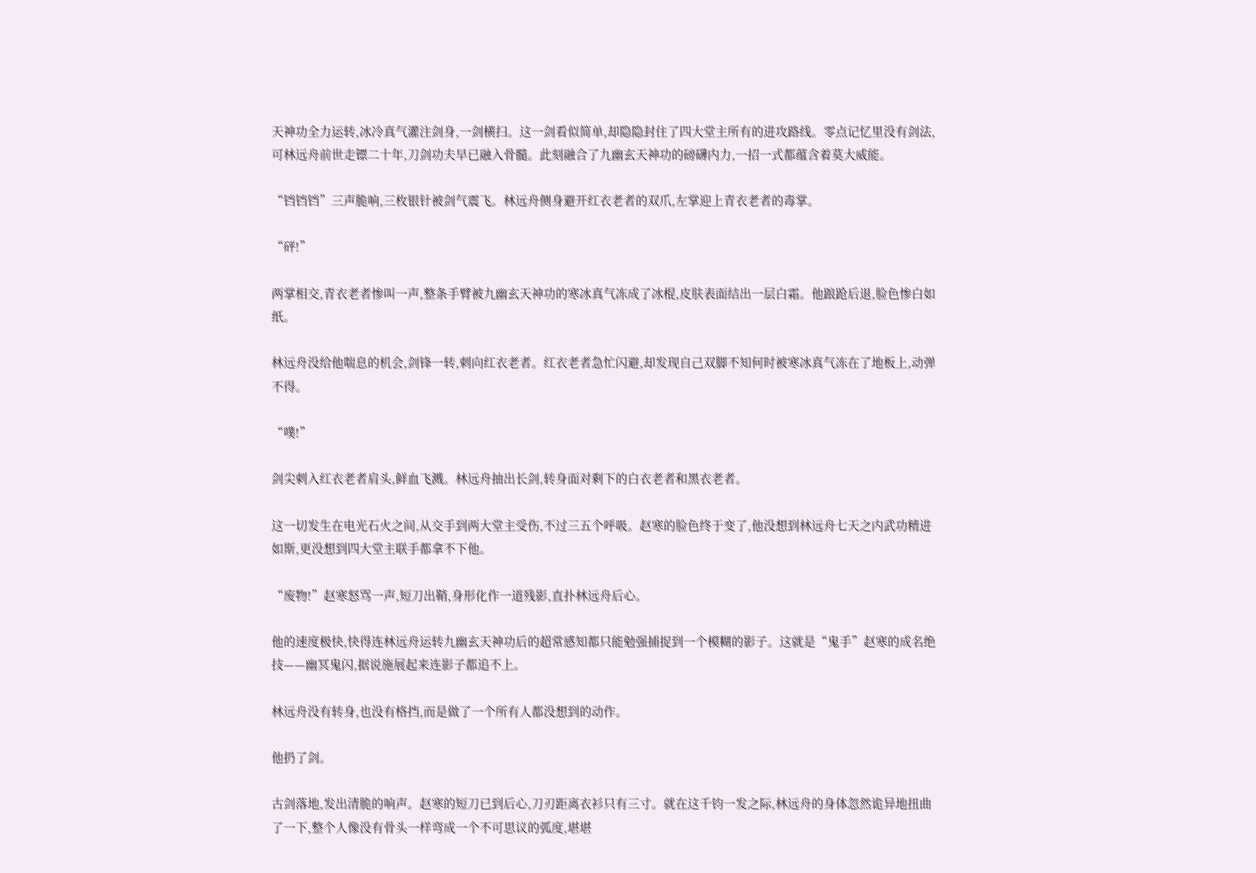天神功全力运转,冰冷真气灌注剑身,一剑横扫。这一剑看似简单,却隐隐封住了四大堂主所有的进攻路线。零点记忆里没有剑法,可林远舟前世走镖二十年,刀剑功夫早已融入骨髓。此刻融合了九幽玄天神功的磅礴内力,一招一式都蕴含着莫大威能。

“铛铛铛”三声脆响,三枚银针被剑气震飞。林远舟侧身避开红衣老者的双爪,左掌迎上青衣老者的毒掌。

“砰!”

两掌相交,青衣老者惨叫一声,整条手臂被九幽玄天神功的寒冰真气冻成了冰棍,皮肤表面结出一层白霜。他踉跄后退,脸色惨白如纸。

林远舟没给他喘息的机会,剑锋一转,刺向红衣老者。红衣老者急忙闪避,却发现自己双脚不知何时被寒冰真气冻在了地板上,动弹不得。

“噗!”

剑尖刺入红衣老者肩头,鲜血飞溅。林远舟抽出长剑,转身面对剩下的白衣老者和黑衣老者。

这一切发生在电光石火之间,从交手到两大堂主受伤,不过三五个呼吸。赵寒的脸色终于变了,他没想到林远舟七天之内武功精进如斯,更没想到四大堂主联手都拿不下他。

“废物!”赵寒怒骂一声,短刀出鞘,身形化作一道残影,直扑林远舟后心。

他的速度极快,快得连林远舟运转九幽玄天神功后的超常感知都只能勉强捕捉到一个模糊的影子。这就是“鬼手”赵寒的成名绝技——幽冥鬼闪,据说施展起来连影子都追不上。

林远舟没有转身,也没有格挡,而是做了一个所有人都没想到的动作。

他扔了剑。

古剑落地,发出清脆的响声。赵寒的短刀已到后心,刀刃距离衣衫只有三寸。就在这千钧一发之际,林远舟的身体忽然诡异地扭曲了一下,整个人像没有骨头一样弯成一个不可思议的弧度,堪堪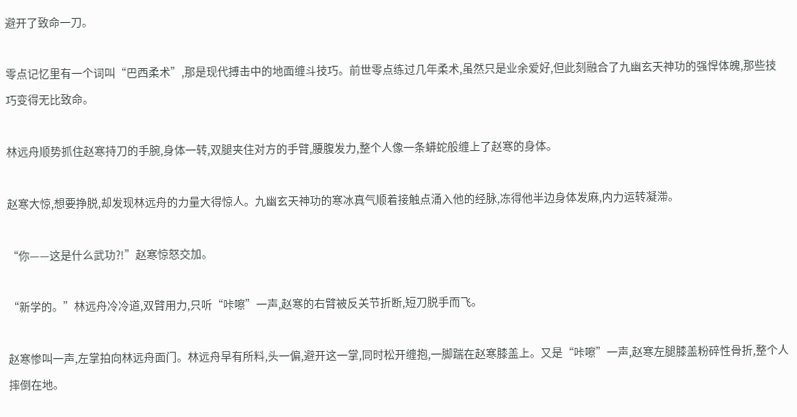避开了致命一刀。

零点记忆里有一个词叫“巴西柔术”,那是现代搏击中的地面缠斗技巧。前世零点练过几年柔术,虽然只是业余爱好,但此刻融合了九幽玄天神功的强悍体魄,那些技巧变得无比致命。

林远舟顺势抓住赵寒持刀的手腕,身体一转,双腿夹住对方的手臂,腰腹发力,整个人像一条蟒蛇般缠上了赵寒的身体。

赵寒大惊,想要挣脱,却发现林远舟的力量大得惊人。九幽玄天神功的寒冰真气顺着接触点涌入他的经脉,冻得他半边身体发麻,内力运转凝滞。

“你——这是什么武功?!”赵寒惊怒交加。

“新学的。”林远舟冷冷道,双臂用力,只听“咔嚓”一声,赵寒的右臂被反关节折断,短刀脱手而飞。

赵寒惨叫一声,左掌拍向林远舟面门。林远舟早有所料,头一偏,避开这一掌,同时松开缠抱,一脚踹在赵寒膝盖上。又是“咔嚓”一声,赵寒左腿膝盖粉碎性骨折,整个人摔倒在地。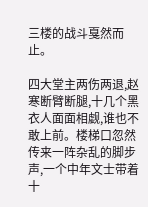三楼的战斗戛然而止。

四大堂主两伤两退,赵寒断臂断腿,十几个黑衣人面面相觑,谁也不敢上前。楼梯口忽然传来一阵杂乱的脚步声,一个中年文士带着十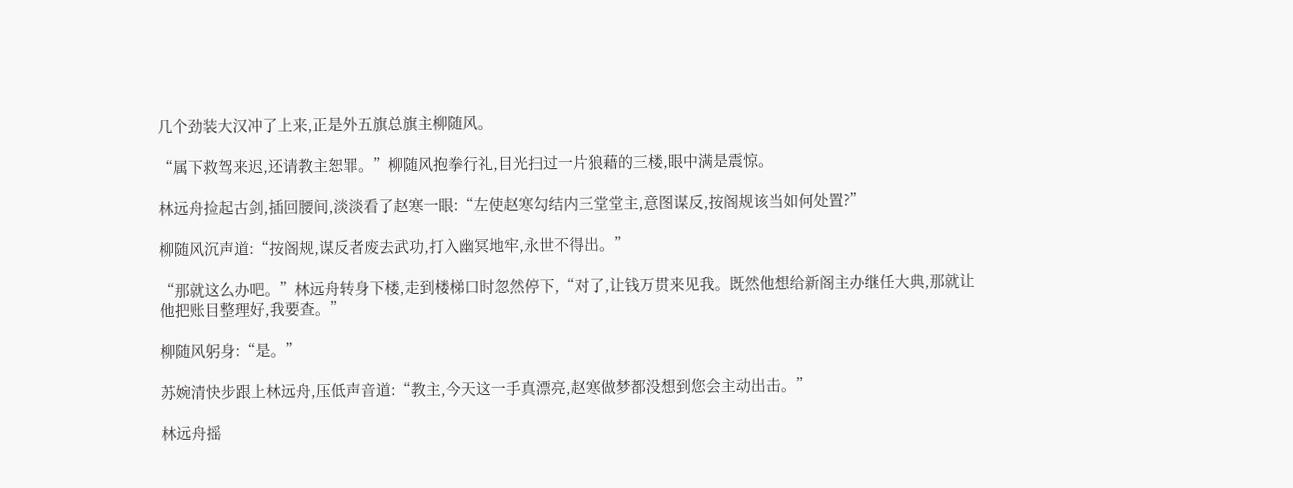几个劲装大汉冲了上来,正是外五旗总旗主柳随风。

“属下救驾来迟,还请教主恕罪。”柳随风抱拳行礼,目光扫过一片狼藉的三楼,眼中满是震惊。

林远舟捡起古剑,插回腰间,淡淡看了赵寒一眼:“左使赵寒勾结内三堂堂主,意图谋反,按阁规该当如何处置?”

柳随风沉声道:“按阁规,谋反者废去武功,打入幽冥地牢,永世不得出。”

“那就这么办吧。”林远舟转身下楼,走到楼梯口时忽然停下,“对了,让钱万贯来见我。既然他想给新阁主办继任大典,那就让他把账目整理好,我要查。”

柳随风躬身:“是。”

苏婉清快步跟上林远舟,压低声音道:“教主,今天这一手真漂亮,赵寒做梦都没想到您会主动出击。”

林远舟摇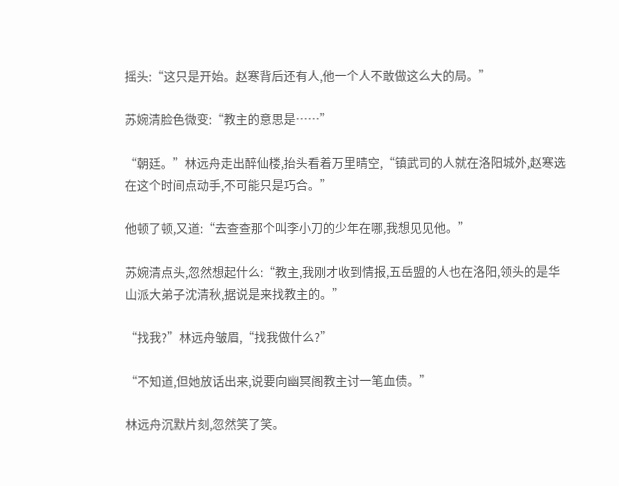摇头:“这只是开始。赵寒背后还有人,他一个人不敢做这么大的局。”

苏婉清脸色微变:“教主的意思是……”

“朝廷。”林远舟走出醉仙楼,抬头看着万里晴空,“镇武司的人就在洛阳城外,赵寒选在这个时间点动手,不可能只是巧合。”

他顿了顿,又道:“去查查那个叫李小刀的少年在哪,我想见见他。”

苏婉清点头,忽然想起什么:“教主,我刚才收到情报,五岳盟的人也在洛阳,领头的是华山派大弟子沈清秋,据说是来找教主的。”

“找我?”林远舟皱眉,“找我做什么?”

“不知道,但她放话出来,说要向幽冥阁教主讨一笔血债。”

林远舟沉默片刻,忽然笑了笑。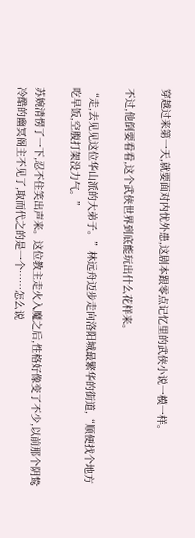穿越过来第一天,就要面对内忧外患,这剧本跟零点记忆里的武侠小说一模一样。

不过,他倒要看看,这个武侠世界到底能玩出什么花样来。

“走,去见见这位华山派的大弟子。”林远舟迈步走向洛阳城最繁华的街道,“顺便找个地方吃早饭,空腹打架没力气。”

苏婉清愣了一下,忍不住笑出声来。这位教主走火入魔之后,性格好像变了不少,以前那个阴鸷冷酷的幽冥阁主不见了,取而代之的是一个……怎么说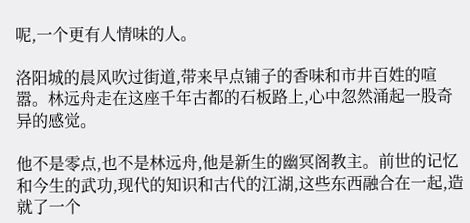呢,一个更有人情味的人。

洛阳城的晨风吹过街道,带来早点铺子的香味和市井百姓的喧嚣。林远舟走在这座千年古都的石板路上,心中忽然涌起一股奇异的感觉。

他不是零点,也不是林远舟,他是新生的幽冥阁教主。前世的记忆和今生的武功,现代的知识和古代的江湖,这些东西融合在一起,造就了一个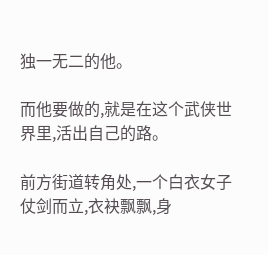独一无二的他。

而他要做的,就是在这个武侠世界里,活出自己的路。

前方街道转角处,一个白衣女子仗剑而立,衣袂飘飘,身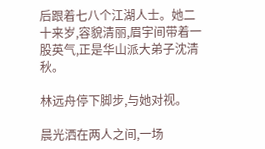后跟着七八个江湖人士。她二十来岁,容貌清丽,眉宇间带着一股英气,正是华山派大弟子沈清秋。

林远舟停下脚步,与她对视。

晨光洒在两人之间,一场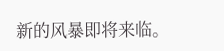新的风暴即将来临。